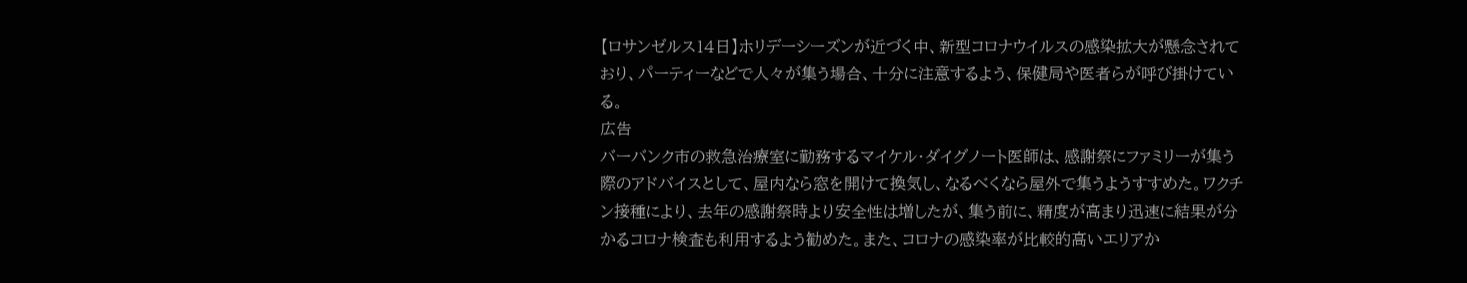【ロサンゼルス14日】ホリデーシーズンが近づく中、新型コロナウイルスの感染拡大が懸念されており、パーティーなどで人々が集う場合、十分に注意するよう、保健局や医者らが呼び掛けている。
広告
バーバンク市の救急治療室に勤務するマイケル・ダイグノート医師は、感謝祭にファミリーが集う際のアドバイスとして、屋内なら窓を開けて換気し、なるべくなら屋外で集うようすすめた。ワクチン接種により、去年の感謝祭時より安全性は増したが、集う前に、精度が高まり迅速に結果が分かるコロナ検査も利用するよう勧めた。また、コロナの感染率が比較的高いエリアか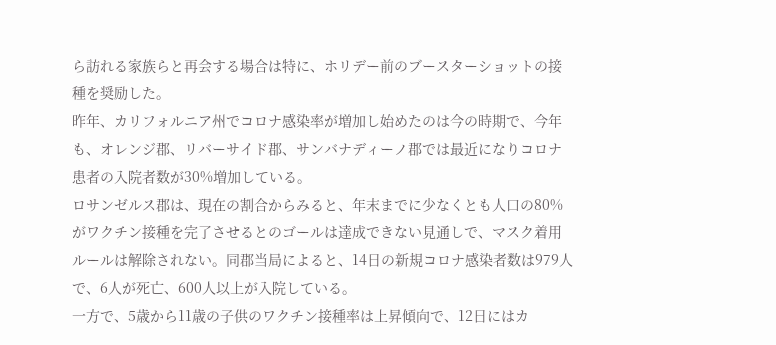ら訪れる家族らと再会する場合は特に、ホリデー前のブースターショットの接種を奨励した。
昨年、カリフォルニア州でコロナ感染率が増加し始めたのは今の時期で、今年も、オレンジ郡、リバーサイド郡、サンバナディーノ郡では最近になりコロナ患者の入院者数が30%増加している。
ロサンゼルス郡は、現在の割合からみると、年末までに少なくとも人口の80%がワクチン接種を完了させるとのゴールは達成できない見通しで、マスク着用ルールは解除されない。同郡当局によると、14日の新規コロナ感染者数は979人で、6人が死亡、600人以上が入院している。
一方で、5歳から11歳の子供のワクチン接種率は上昇傾向で、12日にはカ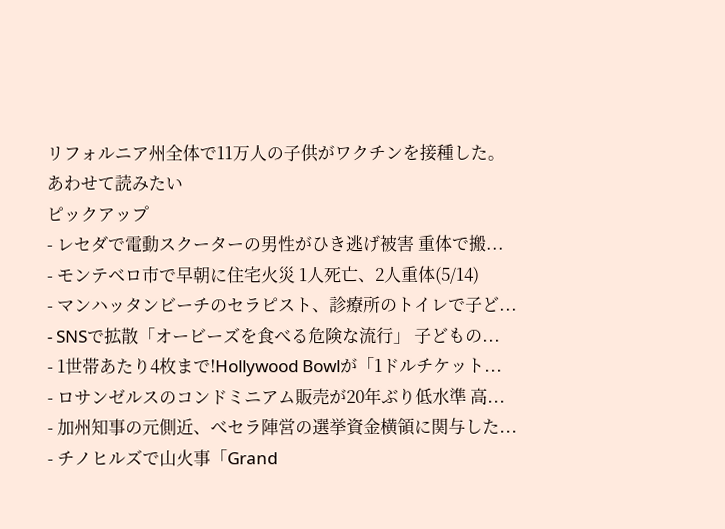リフォルニア州全体で11万人の子供がワクチンを接種した。
あわせて読みたい
ピックアップ
- レセダで電動スクーターの男性がひき逃げ被害 重体で搬...
- モンテベロ市で早朝に住宅火災 1人死亡、2人重体(5/14)
- マンハッタンビーチのセラピスト、診療所のトイレで子ど...
- SNSで拡散「オービーズを食べる危険な流行」 子どもの...
- 1世帯あたり4枚まで!Hollywood Bowlが「1ドルチケット...
- ロサンゼルスのコンドミニアム販売が20年ぶり低水準 高...
- 加州知事の元側近、べセラ陣営の選挙資金横領に関与した...
- チノヒルズで山火事「Grand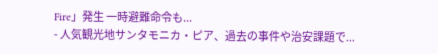Fire」発生 一時避難命令も...
- 人気観光地サンタモニカ・ピア、過去の事件や治安課題で...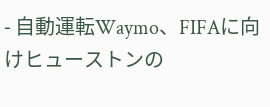- 自動運転Waymo、FIFAに向けヒューストンの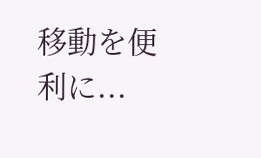移動を便利に...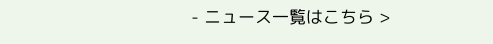- ニュース一覧はこちら >